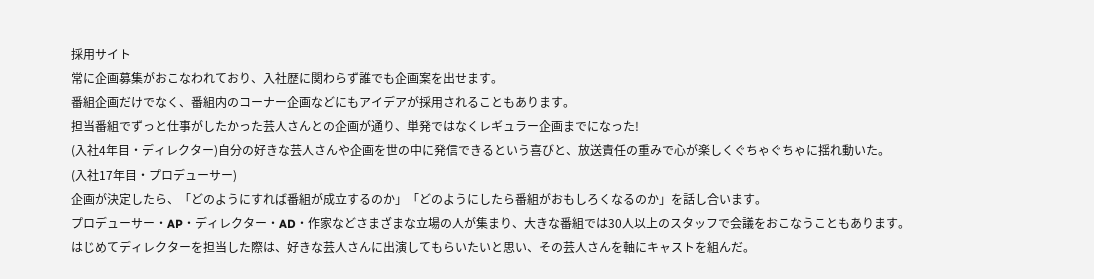採用サイト
常に企画募集がおこなわれており、入社歴に関わらず誰でも企画案を出せます。
番組企画だけでなく、番組内のコーナー企画などにもアイデアが採用されることもあります。
担当番組でずっと仕事がしたかった芸人さんとの企画が通り、単発ではなくレギュラー企画までになった!
(入社4年目・ディレクター)自分の好きな芸人さんや企画を世の中に発信できるという喜びと、放送責任の重みで心が楽しくぐちゃぐちゃに揺れ動いた。
(入社17年目・プロデューサー)
企画が決定したら、「どのようにすれば番組が成立するのか」「どのようにしたら番組がおもしろくなるのか」を話し合います。
プロデューサー・AP・ディレクター・AD・作家などさまざまな立場の人が集まり、大きな番組では30人以上のスタッフで会議をおこなうこともあります。
はじめてディレクターを担当した際は、好きな芸人さんに出演してもらいたいと思い、その芸人さんを軸にキャストを組んだ。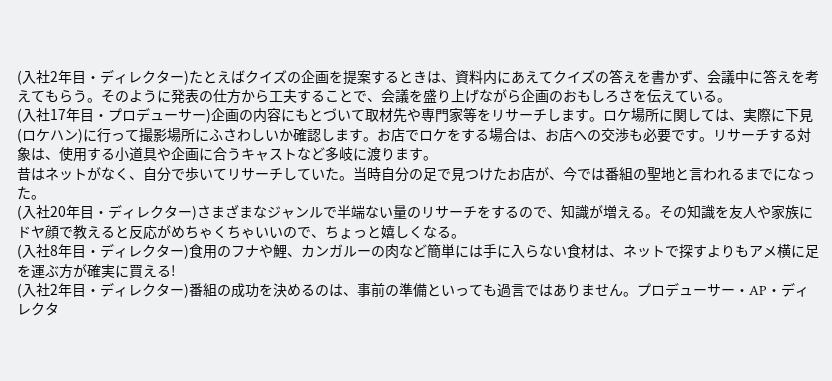(入社2年目・ディレクター)たとえばクイズの企画を提案するときは、資料内にあえてクイズの答えを書かず、会議中に答えを考えてもらう。そのように発表の仕方から工夫することで、会議を盛り上げながら企画のおもしろさを伝えている。
(入社17年目・プロデューサー)企画の内容にもとづいて取材先や専門家等をリサーチします。ロケ場所に関しては、実際に下見(ロケハン)に行って撮影場所にふさわしいか確認します。お店でロケをする場合は、お店への交渉も必要です。リサーチする対象は、使用する小道具や企画に合うキャストなど多岐に渡ります。
昔はネットがなく、自分で歩いてリサーチしていた。当時自分の足で見つけたお店が、今では番組の聖地と言われるまでになった。
(入社20年目・ディレクター)さまざまなジャンルで半端ない量のリサーチをするので、知識が増える。その知識を友人や家族にドヤ顔で教えると反応がめちゃくちゃいいので、ちょっと嬉しくなる。
(入社8年目・ディレクター)食用のフナや鯉、カンガルーの肉など簡単には手に入らない食材は、ネットで探すよりもアメ横に足を運ぶ方が確実に買える!
(入社2年目・ディレクター)番組の成功を決めるのは、事前の準備といっても過言ではありません。プロデューサー・AP・ディレクタ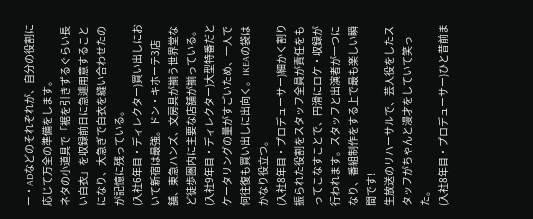ー・ADなどのそれぞれが、自分の役割に応じて万全の準備をします。
ネタの小道具で「裾を引きずるぐらい長い白衣」を収録前日に急遽用意することになり、大急ぎで白衣を縫い合わせたのが記憶に残っている。
(入社6年目・ディレクター)買い出しにおいて新宿は最強。ドン・キホーテ3店舗、東急ハンズ、文房具が揃う世界堂など徒歩圏内に主要な店舗が揃っている。
(入社9年目・ディレクター)大型特番だとケータリングの量がすごいため、一人で何往復も買い出しに出向く。IKEAの袋はかなり役立つ。
(入社8年目・プロデューサー)細かく割り振られた役割をスタッフ全員が責任をもってこなすことで、円滑にロケ・収録が行われます。スタッフと出演者が一つになり、番組制作をする上で最も楽しい瞬間です!
生放送のリハーサルで、芸人役をしたスタッフがちゃんと漫才をしていて笑った。
(入社8年目・プロデューサー)ひと昔前ま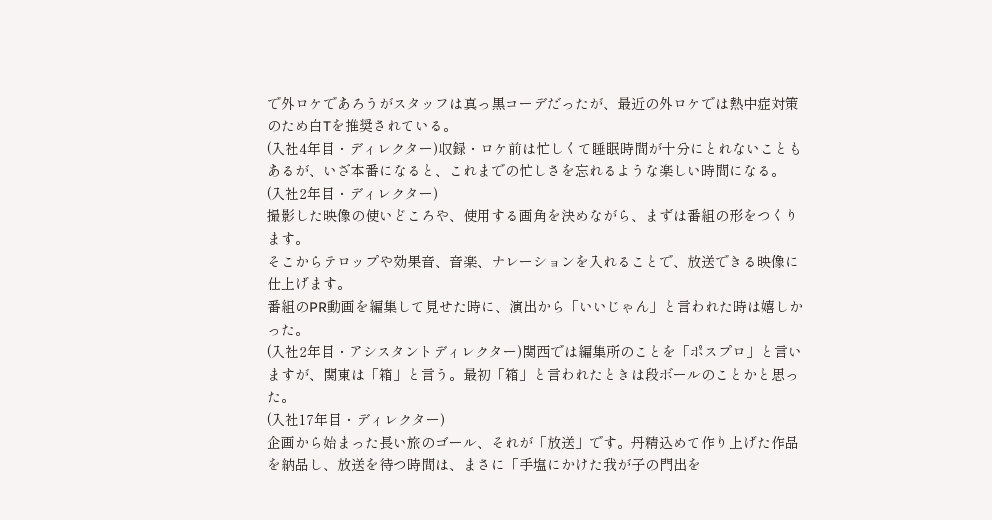で外ロケであろうがスタッフは真っ黒コーデだったが、最近の外ロケでは熱中症対策のため白Tを推奨されている。
(入社4年目・ディレクター)収録・ロケ前は忙しくて睡眠時間が十分にとれないこともあるが、いざ本番になると、これまでの忙しさを忘れるような楽しい時間になる。
(入社2年目・ディレクター)
撮影した映像の使いどころや、使用する画角を決めながら、まずは番組の形をつくります。
そこからテロップや効果音、音楽、ナレーションを入れることで、放送できる映像に仕上げます。
番組のPR動画を編集して見せた時に、演出から「いいじゃん」と言われた時は嬉しかった。
(入社2年目・アシスタントディレクター)関西では編集所のことを「ポスプロ」と言いますが、関東は「箱」と言う。最初「箱」と言われたときは段ボールのことかと思った。
(入社17年目・ディレクター)
企画から始まった長い旅のゴール、それが「放送」です。丹精込めて作り上げた作品を納品し、放送を待つ時間は、まさに「手塩にかけた我が子の門出を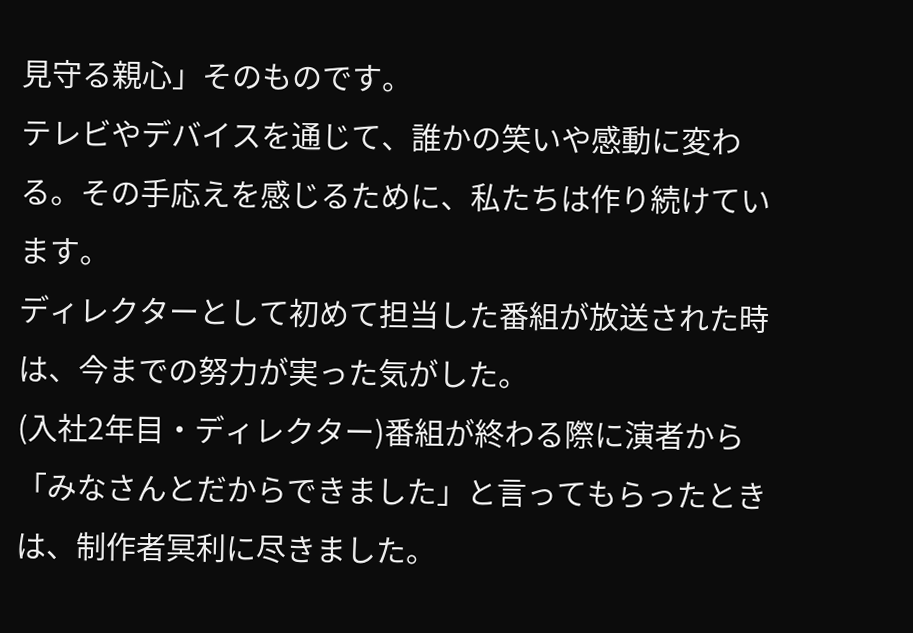見守る親心」そのものです。
テレビやデバイスを通じて、誰かの笑いや感動に変わる。その手応えを感じるために、私たちは作り続けています。
ディレクターとして初めて担当した番組が放送された時は、今までの努力が実った気がした。
(入社2年目・ディレクター)番組が終わる際に演者から「みなさんとだからできました」と言ってもらったときは、制作者冥利に尽きました。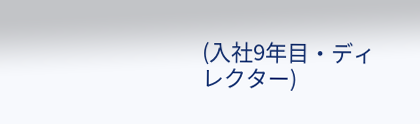(入社9年目・ディレクター)